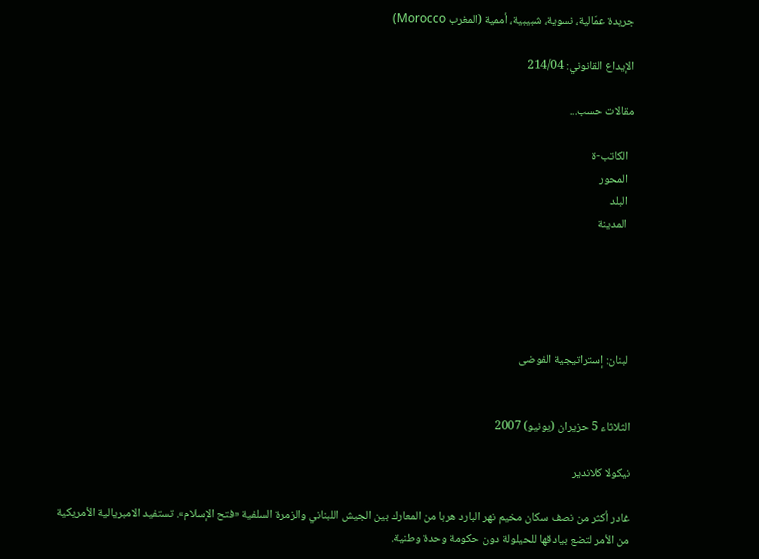جريدة عمّالية، نسوية، شبيبية، أممية (المغرب Morocco)

الإيداع القانوني: 214/04

مقالات حسب...

  الكاتب-ة
  المحور
  البلد
  المدينة





 لبنان: إستراتيجية الفوضى


الثلاثاء 5 حزيران (يونيو) 2007

نيكولا كلاندير

غادر أكثر من نصف سكان مخيم نهر البارد هربا من المعارك بين الجيش اللبناني والزمرة السلفية «فتح الإسلام». تستفيد الامبريالية الأمريكية من الأمر لتضع بيادقها للحيلولة دون حكومة وحدة وطنية.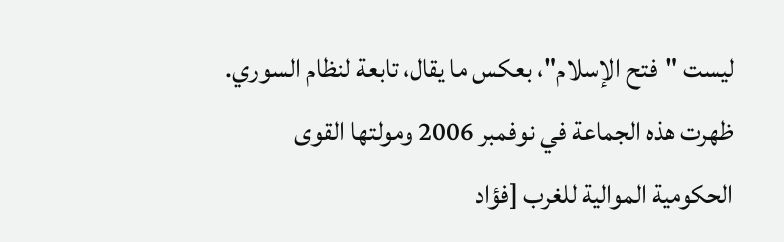ليست "فتح الإسلام"، بعكس ما يقال، تابعة لنظام السوري. ظهرت هذه الجماعة في نوفمبر 2006 ومولتها القوى الحكومية الموالية للغرب [فؤاد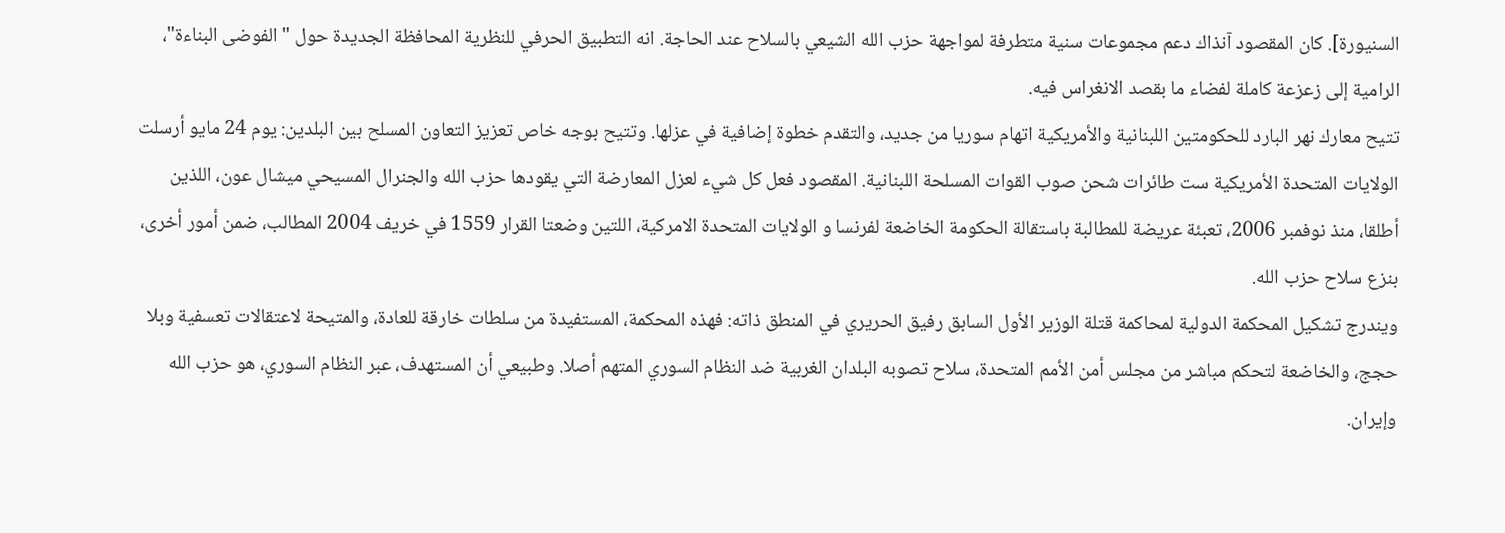السنيورة]. كان المقصود آنذاك دعم مجموعات سنية متطرفة لمواجهة حزب الله الشيعي بالسلاح عند الحاجة. انه التطبيق الحرفي للنظرية المحافظة الجديدة حول " الفوضى البناءة"، الرامية إلى زعزعة كاملة لفضاء ما بقصد الانغراس فيه.
تتيح معارك نهر البارد للحكومتين اللبنانية والأمريكية اتهام سوريا من جديد، والتقدم خطوة إضافية في عزلها. وتتيح بوجه خاص تعزيز التعاون المسلح بين البلدين: يوم 24 مايو أرسلت الولايات المتحدة الأمريكية ست طائرات شحن صوب القوات المسلحة اللبنانية. المقصود فعل كل شيء لعزل المعارضة التي يقودها حزب الله والجنرال المسيحي ميشال عون، اللذين أطلقا، منذ نوفمبر 2006، تعبئة عريضة للمطالبة باستقالة الحكومة الخاضعة لفرنسا و الولايات المتحدة الامركية، اللتين وضعتا القرار 1559 في خريف 2004 المطالب، ضمن أمور أخرى، بنزع سلاح حزب الله.
ويندرج تشكيل المحكمة الدولية لمحاكمة قتلة الوزير الأول السابق رفيق الحريري في المنطق ذاته: فهذه المحكمة، المستفيدة من سلطات خارقة للعادة، والمتيحة لاعتقالات تعسفية وبلا حجج، والخاضعة لتحكم مباشر من مجلس أمن الأمم المتحدة، سلاح تصوبه البلدان الغربية ضد النظام السوري المتهم أصلا. وطبيعي أن المستهدف، عبر النظام السوري، هو حزب الله وإيران.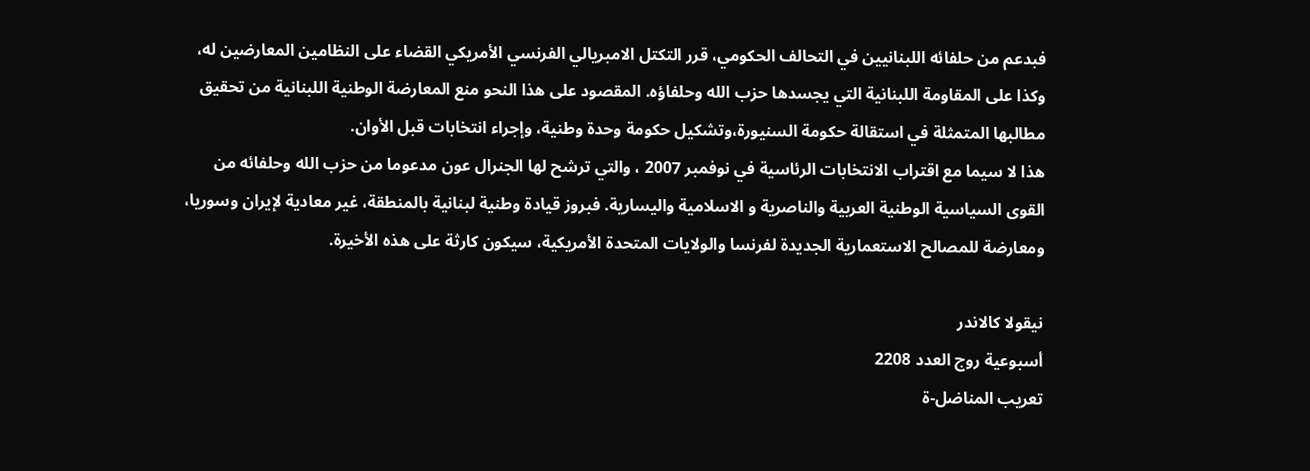فبدعم من حلفائه اللبنانيين في التحالف الحكومي، قرر التكتل الامبريالي الفرنسي الأمريكي القضاء على النظامين المعارضين له، وكذا على المقاومة اللبنانية التي يجسدها حزب الله وحلفاؤه. المقصود على هذا النحو منع المعارضة الوطنية اللبنانية من تحقيق مطالبها المتمثلة في استقالة حكومة السنيورة،وتشكيل حكومة وحدة وطنية، وإجراء انتخابات قبل الأوان.
هذا لا سيما مع اقتراب الانتخابات الرئاسية في نوفمبر 2007 ، والتي ترشح لها الجنرال عون مدعوما من حزب الله وحلفائه من القوى السياسية الوطنية العربية والناصرية و الاسلامية واليسارية. فبروز قيادة وطنية لبنانية بالمنطقة، غير معادية لإيران وسوريا، ومعارضة للمصالح الاستعمارية الجديدة لفرنسا والولايات المتحدة الأمريكية، سيكون كارثة على هذه الأخيرة.

نيقولا كالاندر
أسبوعية روج العدد 2208
تعريب المناضل-ة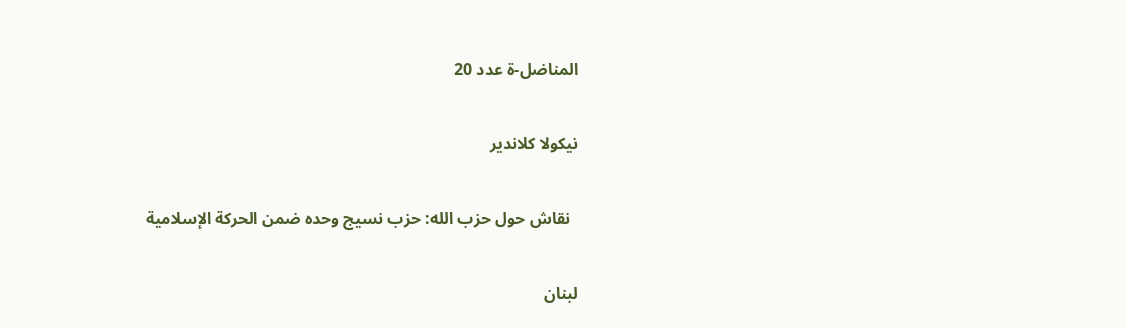المناضل-ة عدد 20

نيكولا كلاندير

  نقاش حول حزب الله: حزب نسيج وحده ضمن الحركة الإسلامية

لبنان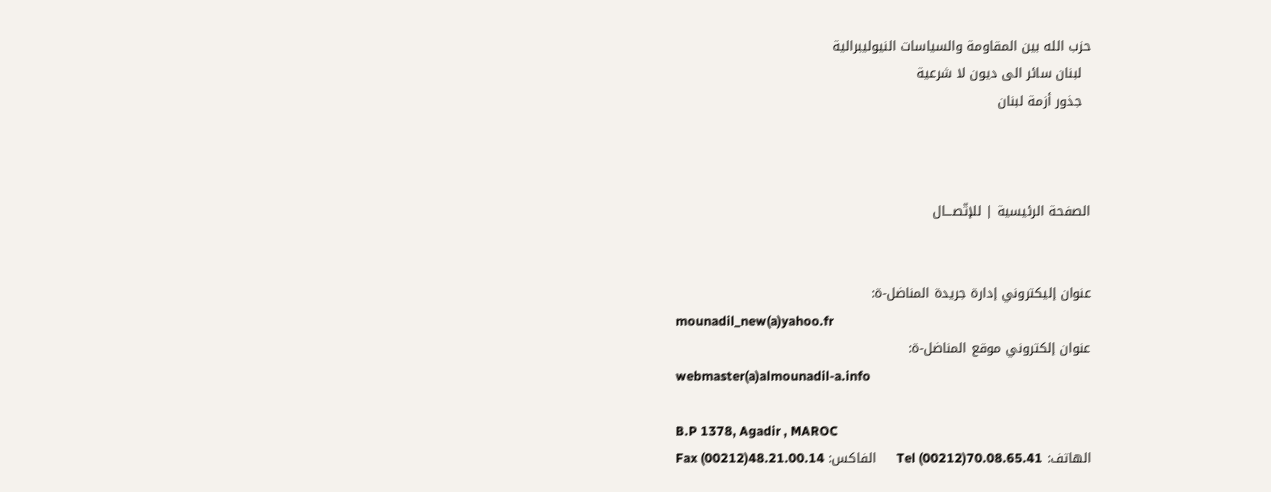حزب الله بين المقاومة والسياسات النيوليبرالية
  لبنان سائر الى ديون لا شرعية
  جذور أزمة لبنان



الصفحة الرئيسية | للإتّصـــال


عنوان إليكتروني إدارة جريدة المناضل-ة:
mounadil_new(a)yahoo.fr
عنوان إلكتروني موقع المناضل-ة:
webmaster(a)almounadil-a.info

B.P 1378, Agadir , MAROC
الهاتف: Tel (00212)70.08.65.41       الفاكس: Fax (00212)48.21.00.14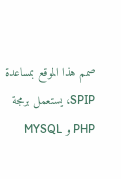صمم هذا الموقع بمساعدة
SPIP، يستعمل برمجة PHP و MYSQL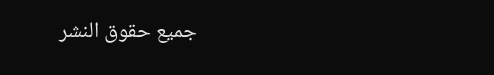جميع حقوق النشر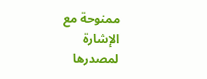ممنوحة مع الإشارة لمصدرها